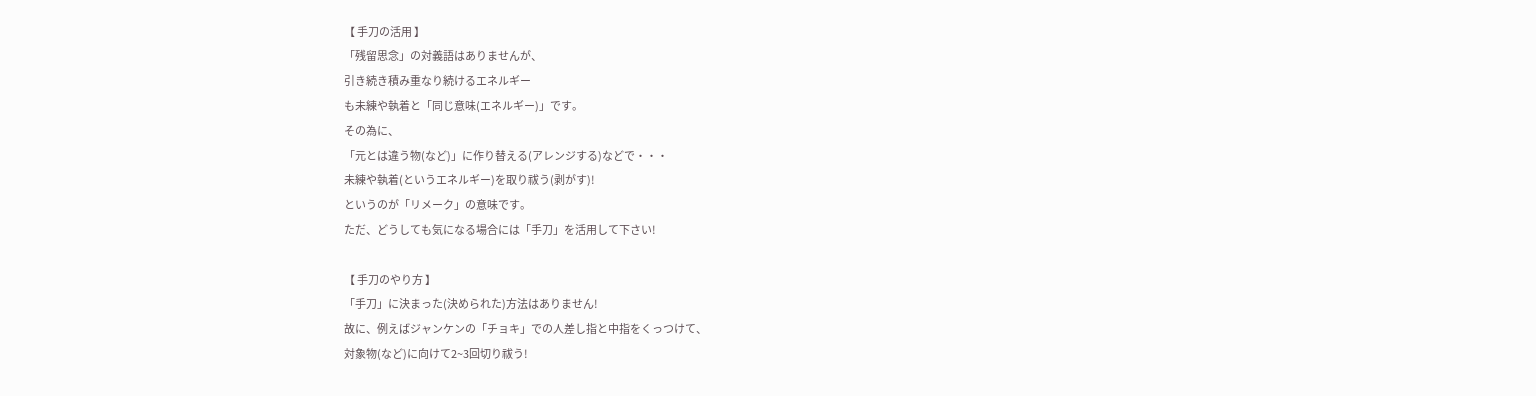【 手刀の活用 】
「残留思念」の対義語はありませんが、
引き続き積み重なり続けるエネルギー
も未練や執着と「同じ意味(エネルギー)」です。
その為に、
「元とは違う物(など)」に作り替える(アレンジする)などで・・・
未練や執着(というエネルギー)を取り祓う(剥がす)!
というのが「リメーク」の意味です。
ただ、どうしても気になる場合には「手刀」を活用して下さい!

【 手刀のやり方 】
「手刀」に決まった(決められた)方法はありません!
故に、例えばジャンケンの「チョキ」での人差し指と中指をくっつけて、
対象物(など)に向けて2~3回切り祓う!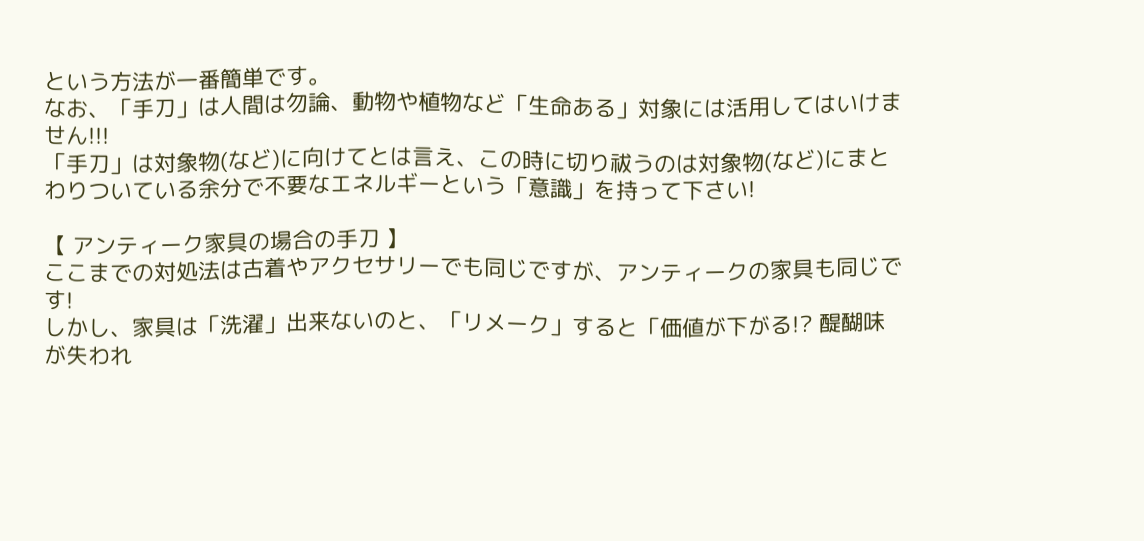という方法が一番簡単です。
なお、「手刀」は人間は勿論、動物や植物など「生命ある」対象には活用してはいけません!!!
「手刀」は対象物(など)に向けてとは言え、この時に切り祓うのは対象物(など)にまとわりついている余分で不要なエネルギーという「意識」を持って下さい!

【 アンティーク家具の場合の手刀 】
ここまでの対処法は古着やアクセサリーでも同じですが、アンティークの家具も同じです!
しかし、家具は「洗濯」出来ないのと、「リメーク」すると「価値が下がる!? 醍醐味が失われ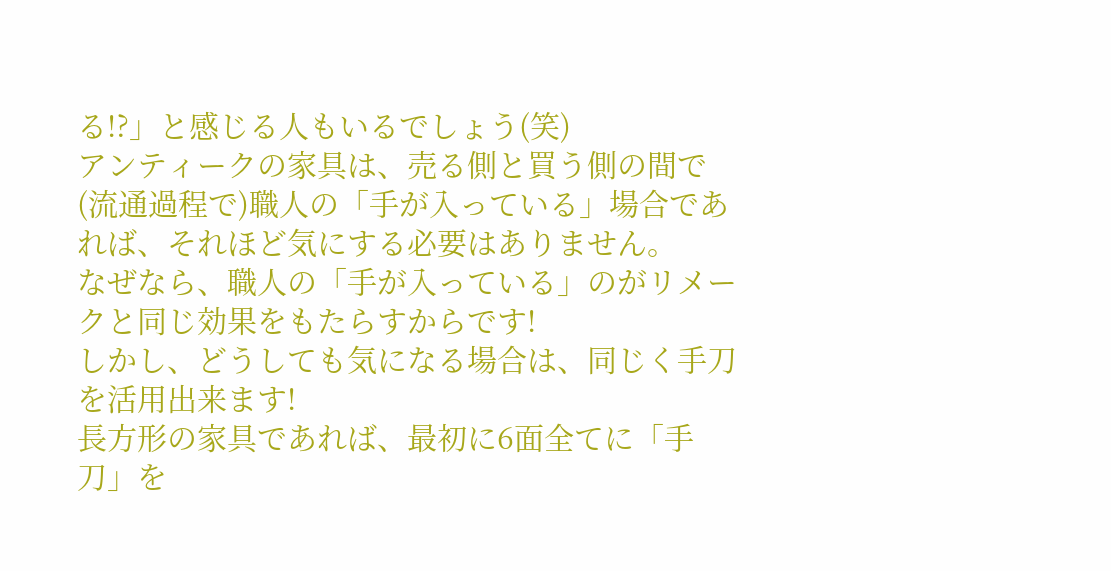る!?」と感じる人もいるでしょう(笑)
アンティークの家具は、売る側と買う側の間で(流通過程で)職人の「手が入っている」場合であれば、それほど気にする必要はありません。
なぜなら、職人の「手が入っている」のがリメークと同じ効果をもたらすからです!
しかし、どうしても気になる場合は、同じく手刀を活用出来ます!
長方形の家具であれば、最初に6面全てに「手刀」を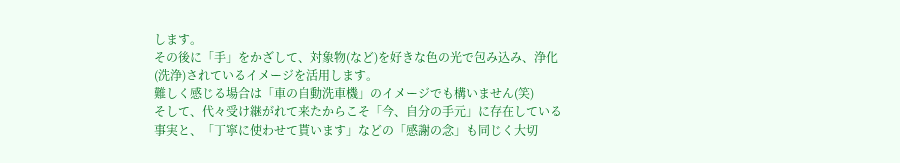します。
その後に「手」をかざして、対象物(など)を好きな色の光で包み込み、浄化(洗浄)されているイメージを活用します。
難しく感じる場合は「車の自動洗車機」のイメージでも構いません(笑)
そして、代々受け継がれて来たからこそ「今、自分の手元」に存在している事実と、「丁寧に使わせて貰います」などの「感謝の念」も同じく大切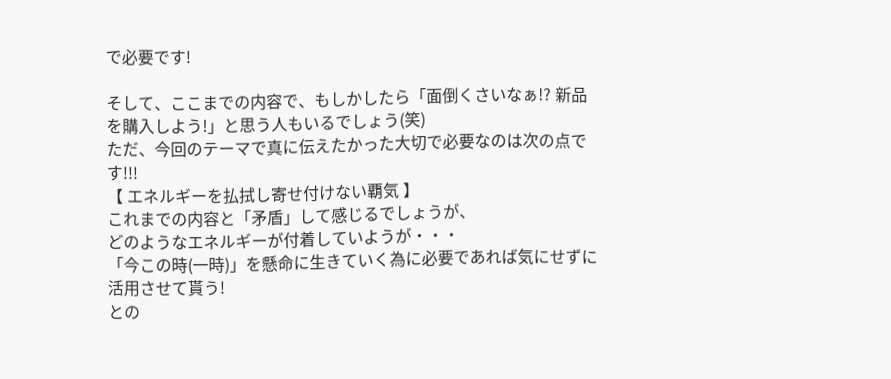で必要です!

そして、ここまでの内容で、もしかしたら「面倒くさいなぁ!? 新品を購入しよう!」と思う人もいるでしょう(笑)
ただ、今回のテーマで真に伝えたかった大切で必要なのは次の点です!!!
【 エネルギーを払拭し寄せ付けない覇気 】
これまでの内容と「矛盾」して感じるでしょうが、
どのようなエネルギーが付着していようが・・・
「今この時(一時)」を懸命に生きていく為に必要であれば気にせずに活用させて貰う!
との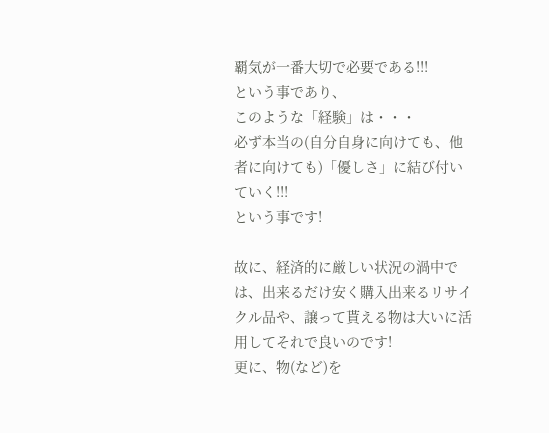覇気が一番大切で必要である!!!
という事であり、
このような「経験」は・・・
必ず本当の(自分自身に向けても、他者に向けても)「優しさ」に結び付いていく!!!
という事です!

故に、経済的に厳しい状況の渦中では、出来るだけ安く購入出来るリサイクル品や、譲って貰える物は大いに活用してそれで良いのです!
更に、物(など)を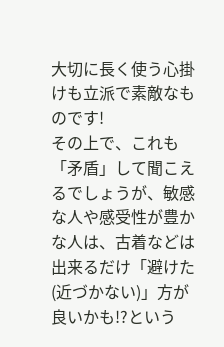大切に長く使う心掛けも立派で素敵なものです!
その上で、これも「矛盾」して聞こえるでしょうが、敏感な人や感受性が豊かな人は、古着などは出来るだけ「避けた(近づかない)」方が良いかも!?という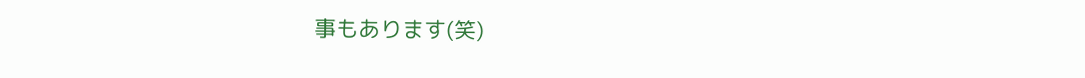事もあります(笑)